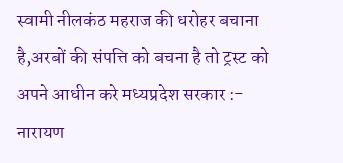स्वामी नीलकंठ महराज की धरोहर बचाना है,अरबों की संपत्ति को बचना है तो ट्रस्ट को अपने आधीन करे मध्यप्रदेश सरकार :- नारायण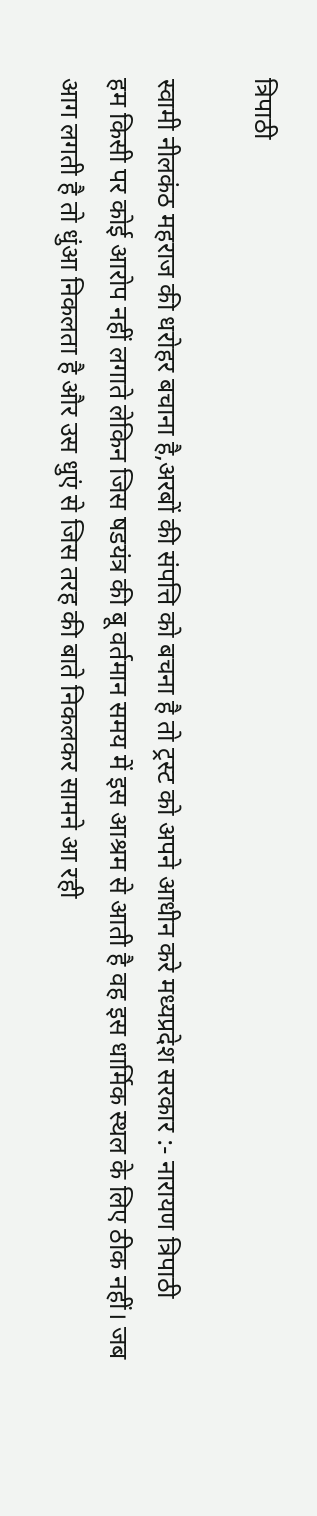त्रिपाठी

स्वामी नीलकंठ महराज की धरोहर बचाना है,अरबों की संपत्ति को बचना है तो ट्रस्ट को अपने आधीन करे मध्यप्रदेश सरकार :- नारायण त्रिपाठी
हम किसी पर कोई आरोप नहीं लगाते लेकिन जिस षडयंत्र की बू वर्तमान समय में इस आश्रम से आती है वह इस धार्मिक स्थल के लिए ठीक नहीं। जब आग लगती है तो धुंआ निकलता है और उस धुएं से जिस तरह की बाते निकलकर सामने आ रही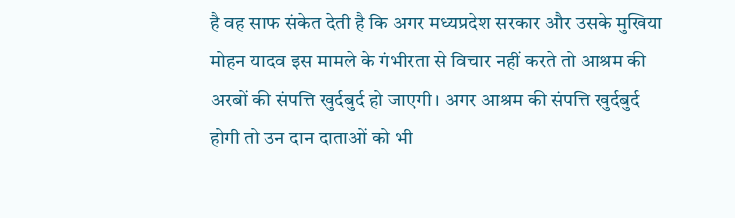है वह साफ संकेत देती है कि अगर मध्यप्रदेश सरकार और उसके मुखिया मोहन यादव इस मामले के गंभीरता से विचार नहीं करते तो आश्रम की अरबों की संपत्ति खुर्दबुर्द हो जाएगी। अगर आश्रम की संपत्ति खुर्दबुर्द होगी तो उन दान दाताओं को भी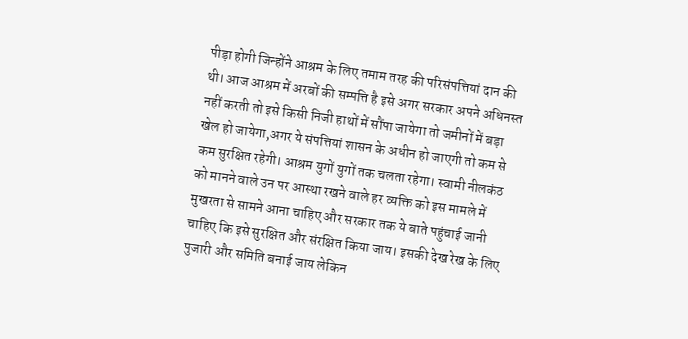पीड़ा होगी जिन्होंने आश्रम के लिए तमाम तरह की परिसंपत्तियां दान की थी। आज आश्रम में अरबों की सम्पत्ति है इसे अगर सरकार अपने अधिनस्त नहीं करती तो इसे किसी निजी हाथों में सौंपा जायेगा तो जमीनों में बड़ा खेल हो जायेगा,अगर ये संपत्तियां शासन के अधीन हो जाएगी तो कम से कम सुरक्षित रहेगी। आश्रम युगों युगों तक चलता रहेगा। स्वामी नीलकंठ को मानने वाले उन पर आस्था रखने वाले हर व्यक्ति को इस मामले में मुखरता से सामने आना चाहिए और सरकार तक ये बाते पहुंचाई जानी चाहिए कि इसे सुरक्षित और संरक्षित किया जाय। इसकी देख रेख के लिए पुजारी और समिति बनाई जाय लेकिन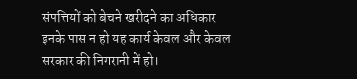संपत्तियों को बेचने खरीदने का अधिकार इनके पास न हो यह कार्य केवल और केवल सरकार की निगरानी में हो।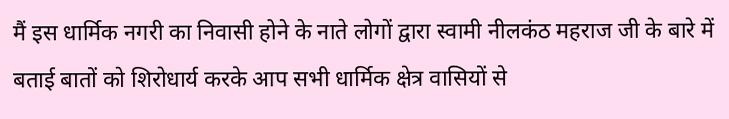मैं इस धार्मिक नगरी का निवासी होने के नाते लोगों द्वारा स्वामी नीलकंठ महराज जी के बारे में बताई बातों को शिरोधार्य करके आप सभी धार्मिक क्षेत्र वासियों से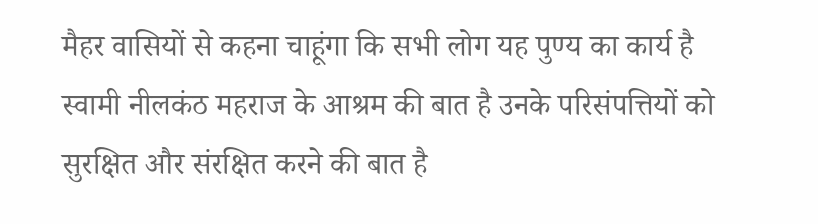मैहर वासियों से कहना चाहूंगा कि सभी लोग यह पुण्य का कार्य है स्वामी नीलकंठ महराज के आश्रम की बात है उनके परिसंपत्तियों को सुरक्षित और संरक्षित करने की बात है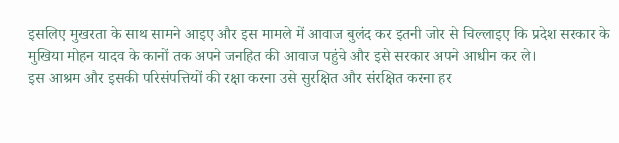इसलिए मुखरता के साथ सामने आइए और इस मामले में आवाज बुलंद कर इतनी जोर से चिल्लाइए कि प्रदेश सरकार के मुखिया मोहन यादव के कानों तक अपने जनहित की आवाज पहुंचे और इसे सरकार अपने आधीन कर ले।
इस आश्रम और इसकी परिसंपत्तियों की रक्षा करना उसे सुरक्षित और संरक्षित करना हर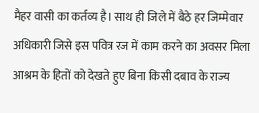मैहर वासी का कर्तव्य है। साथ ही जिले में बैठे हर जिम्मेवार अधिकारी जिसे इस पवित्र रज में काम करने का अवसर मिला आश्रम के हितों को देखते हुए बिना किसी दबाव के राज्य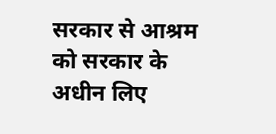सरकार से आश्रम को सरकार के अधीन लिए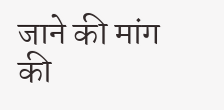जाने की मांग की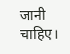जानी चाहिए।